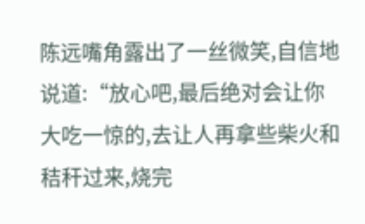陈远嘴角露出了一丝微笑,自信地说道:“放心吧,最后绝对会让你大吃一惊的,去让人再拿些柴火和秸秆过来,烧完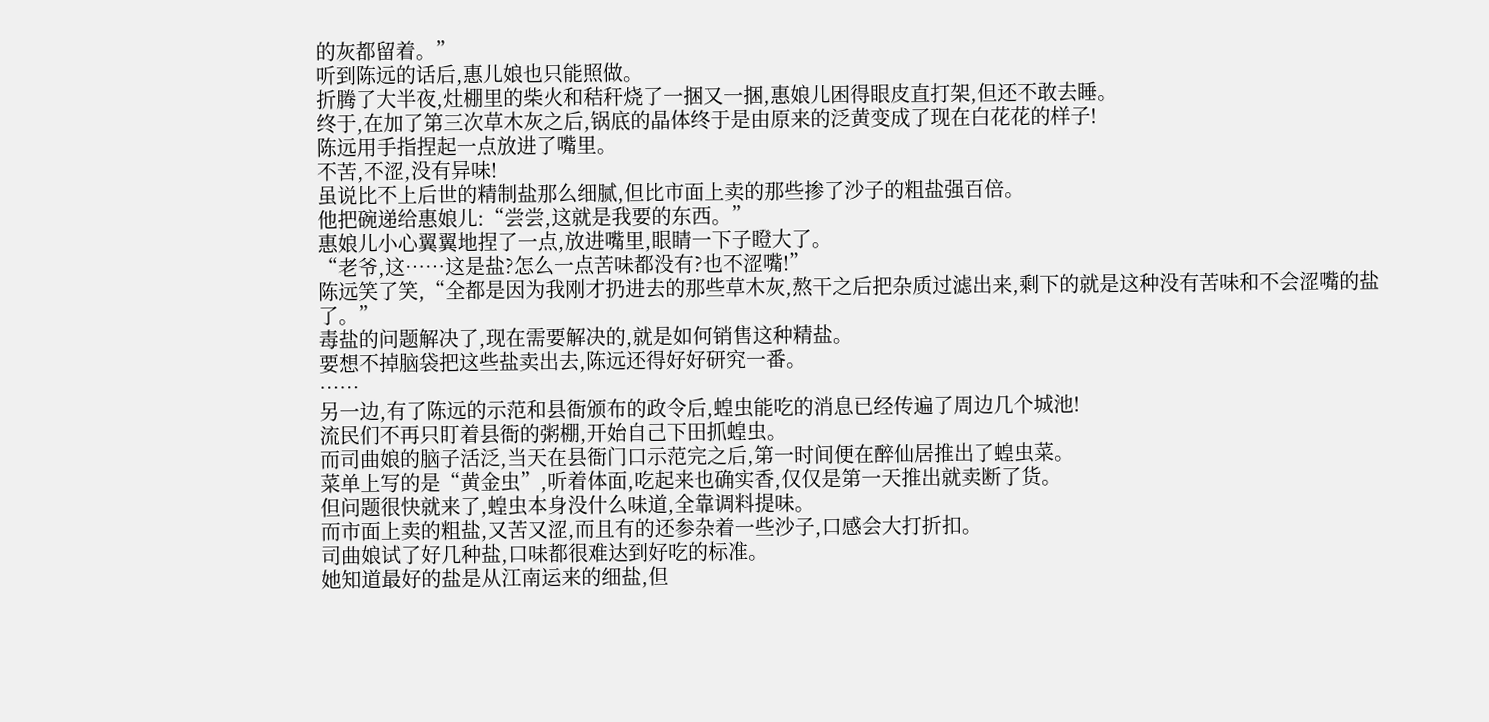的灰都留着。”
听到陈远的话后,惠儿娘也只能照做。
折腾了大半夜,灶棚里的柴火和秸秆烧了一捆又一捆,惠娘儿困得眼皮直打架,但还不敢去睡。
终于,在加了第三次草木灰之后,锅底的晶体终于是由原来的泛黄变成了现在白花花的样子!
陈远用手指捏起一点放进了嘴里。
不苦,不涩,没有异味!
虽说比不上后世的精制盐那么细腻,但比市面上卖的那些掺了沙子的粗盐强百倍。
他把碗递给惠娘儿:“尝尝,这就是我要的东西。”
惠娘儿小心翼翼地捏了一点,放进嘴里,眼睛一下子瞪大了。
“老爷,这……这是盐?怎么一点苦味都没有?也不涩嘴!”
陈远笑了笑,“全都是因为我刚才扔进去的那些草木灰,熬干之后把杂质过滤出来,剩下的就是这种没有苦味和不会涩嘴的盐了。”
毒盐的问题解决了,现在需要解决的,就是如何销售这种精盐。
要想不掉脑袋把这些盐卖出去,陈远还得好好研究一番。
……
另一边,有了陈远的示范和县衙颁布的政令后,蝗虫能吃的消息已经传遍了周边几个城池!
流民们不再只盯着县衙的粥棚,开始自己下田抓蝗虫。
而司曲娘的脑子活泛,当天在县衙门口示范完之后,第一时间便在醉仙居推出了蝗虫菜。
菜单上写的是“黄金虫”,听着体面,吃起来也确实香,仅仅是第一天推出就卖断了货。
但问题很快就来了,蝗虫本身没什么味道,全靠调料提味。
而市面上卖的粗盐,又苦又涩,而且有的还参杂着一些沙子,口感会大打折扣。
司曲娘试了好几种盐,口味都很难达到好吃的标准。
她知道最好的盐是从江南运来的细盐,但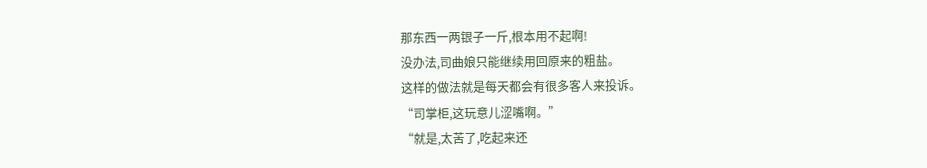那东西一两银子一斤,根本用不起啊!
没办法,司曲娘只能继续用回原来的粗盐。
这样的做法就是每天都会有很多客人来投诉。
“司掌柜,这玩意儿涩嘴啊。”
“就是,太苦了,吃起来还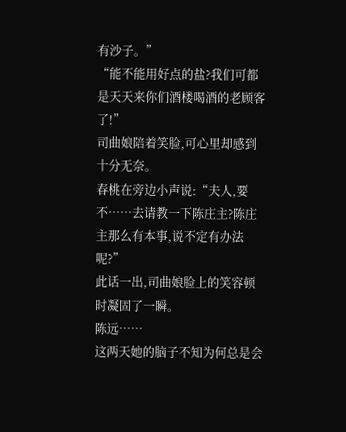有沙子。”
“能不能用好点的盐?我们可都是天天来你们酒楼喝酒的老顾客了!”
司曲娘陪着笑脸,可心里却感到十分无奈。
春桃在旁边小声说:“夫人,要不……去请教一下陈庄主?陈庄主那么有本事,说不定有办法呢?”
此话一出,司曲娘脸上的笑容顿时凝固了一瞬。
陈远……
这两天她的脑子不知为何总是会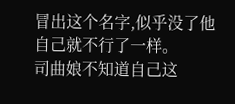冒出这个名字,似乎没了他自己就不行了一样。
司曲娘不知道自己这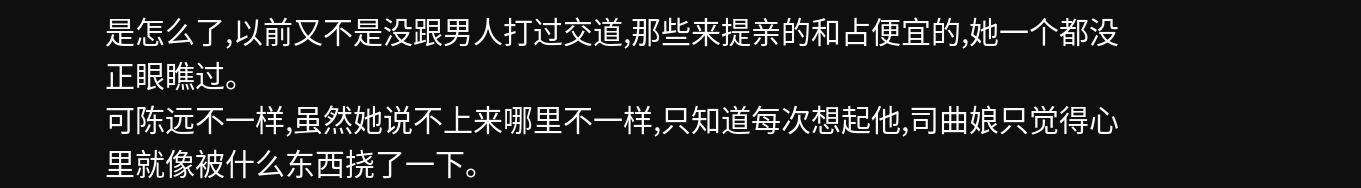是怎么了,以前又不是没跟男人打过交道,那些来提亲的和占便宜的,她一个都没正眼瞧过。
可陈远不一样,虽然她说不上来哪里不一样,只知道每次想起他,司曲娘只觉得心里就像被什么东西挠了一下。